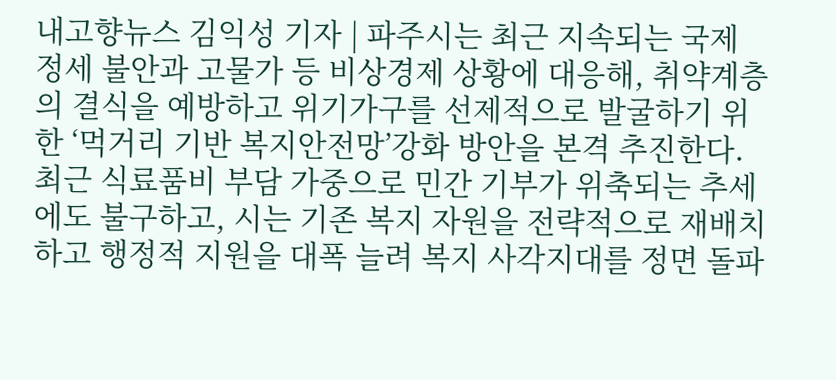내고향뉴스 김익성 기자 | 파주시는 최근 지속되는 국제 정세 불안과 고물가 등 비상경제 상황에 대응해, 취약계층의 결식을 예방하고 위기가구를 선제적으로 발굴하기 위한 ‘먹거리 기반 복지안전망’강화 방안을 본격 추진한다. 최근 식료품비 부담 가중으로 민간 기부가 위축되는 추세에도 불구하고, 시는 기존 복지 자원을 전략적으로 재배치하고 행정적 지원을 대폭 늘려 복지 사각지대를 정면 돌파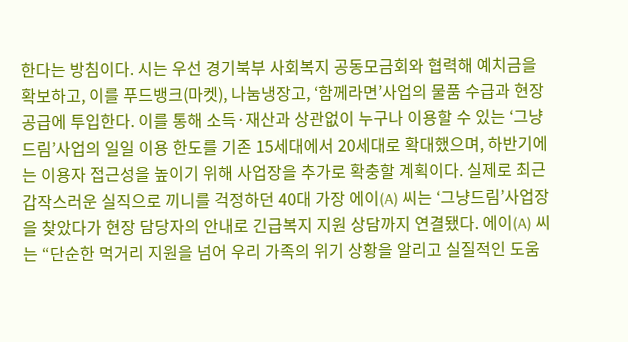한다는 방침이다. 시는 우선 경기북부 사회복지 공동모금회와 협력해 예치금을 확보하고, 이를 푸드뱅크(마켓), 나눔냉장고, ‘함께라면’사업의 물품 수급과 현장 공급에 투입한다. 이를 통해 소득·재산과 상관없이 누구나 이용할 수 있는 ‘그냥드림’사업의 일일 이용 한도를 기존 15세대에서 20세대로 확대했으며, 하반기에는 이용자 접근성을 높이기 위해 사업장을 추가로 확충할 계획이다. 실제로 최근 갑작스러운 실직으로 끼니를 걱정하던 40대 가장 에이(A) 씨는 ‘그냥드림’사업장을 찾았다가 현장 담당자의 안내로 긴급복지 지원 상담까지 연결됐다. 에이(A) 씨는 “단순한 먹거리 지원을 넘어 우리 가족의 위기 상황을 알리고 실질적인 도움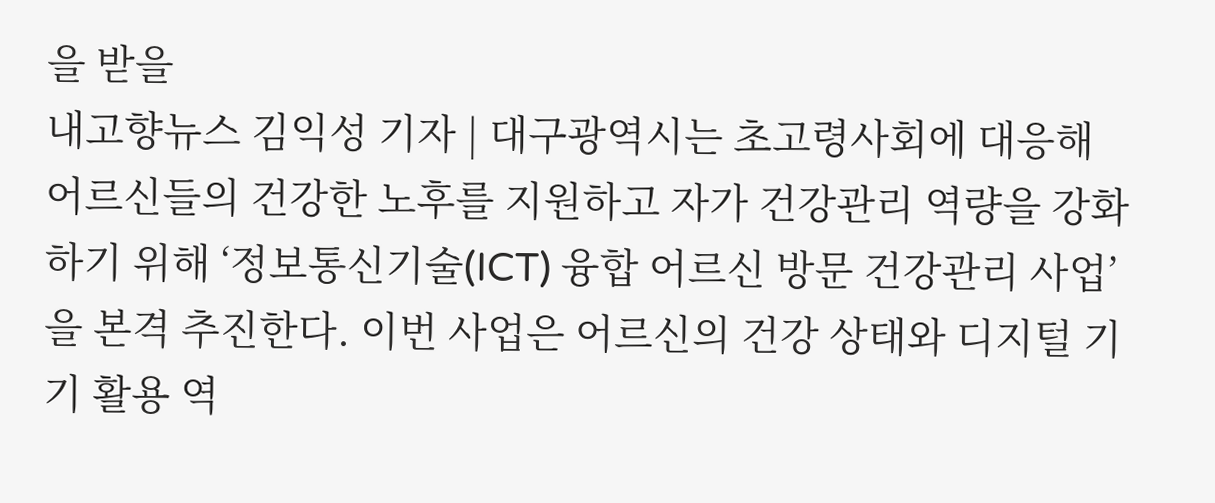을 받을
내고향뉴스 김익성 기자 | 대구광역시는 초고령사회에 대응해 어르신들의 건강한 노후를 지원하고 자가 건강관리 역량을 강화하기 위해 ‘정보통신기술(ICT) 융합 어르신 방문 건강관리 사업’을 본격 추진한다. 이번 사업은 어르신의 건강 상태와 디지털 기기 활용 역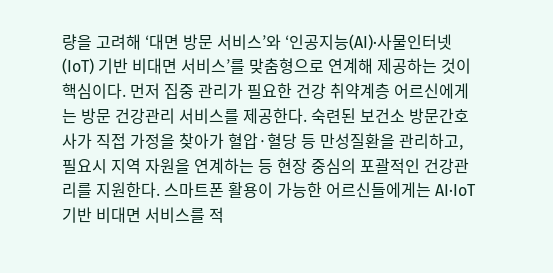량을 고려해 ‘대면 방문 서비스’와 ‘인공지능(AI)·사물인터넷(IoT) 기반 비대면 서비스’를 맞춤형으로 연계해 제공하는 것이 핵심이다. 먼저 집중 관리가 필요한 건강 취약계층 어르신에게는 방문 건강관리 서비스를 제공한다. 숙련된 보건소 방문간호사가 직접 가정을 찾아가 혈압·혈당 등 만성질환을 관리하고, 필요시 지역 자원을 연계하는 등 현장 중심의 포괄적인 건강관리를 지원한다. 스마트폰 활용이 가능한 어르신들에게는 AI·IoT 기반 비대면 서비스를 적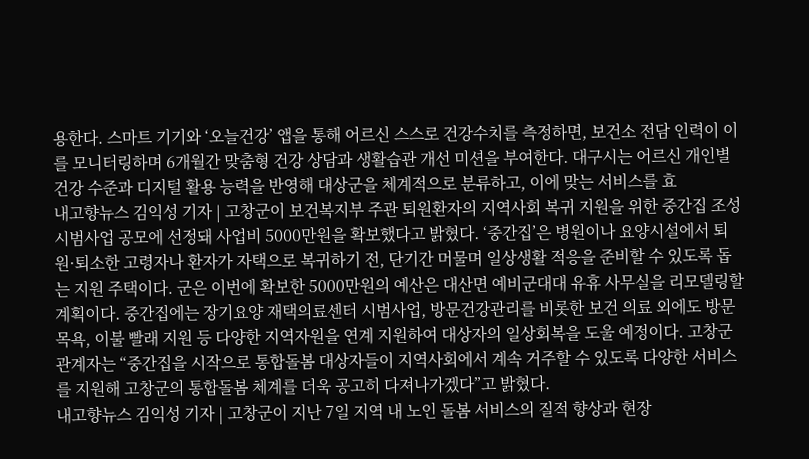용한다. 스마트 기기와 ‘오늘건강’ 앱을 통해 어르신 스스로 건강수치를 측정하면, 보건소 전담 인력이 이를 모니터링하며 6개월간 맞춤형 건강 상담과 생활습관 개선 미션을 부여한다. 대구시는 어르신 개인별 건강 수준과 디지털 활용 능력을 반영해 대상군을 체계적으로 분류하고, 이에 맞는 서비스를 효
내고향뉴스 김익성 기자 | 고창군이 보건복지부 주관 퇴원환자의 지역사회 복귀 지원을 위한 중간집 조성 시범사업 공모에 선정돼 사업비 5000만원을 확보했다고 밝혔다. ‘중간집’은 병원이나 요양시설에서 퇴원·퇴소한 고령자나 환자가 자택으로 복귀하기 전, 단기간 머물며 일상생활 적응을 준비할 수 있도록 돕는 지원 주택이다. 군은 이번에 확보한 5000만원의 예산은 대산면 예비군대대 유휴 사무실을 리모델링할 계획이다. 중간집에는 장기요양 재택의료센터 시범사업, 방문건강관리를 비롯한 보건 의료 외에도 방문 목욕, 이불 빨래 지원 등 다양한 지역자원을 연계 지원하여 대상자의 일상회복을 도울 예정이다. 고창군 관계자는 “중간집을 시작으로 통합돌봄 대상자들이 지역사회에서 계속 거주할 수 있도록 다양한 서비스를 지원해 고창군의 통합돌봄 체계를 더욱 공고히 다져나가겠다”고 밝혔다.
내고향뉴스 김익성 기자 | 고창군이 지난 7일 지역 내 노인 돌봄 서비스의 질적 향상과 현장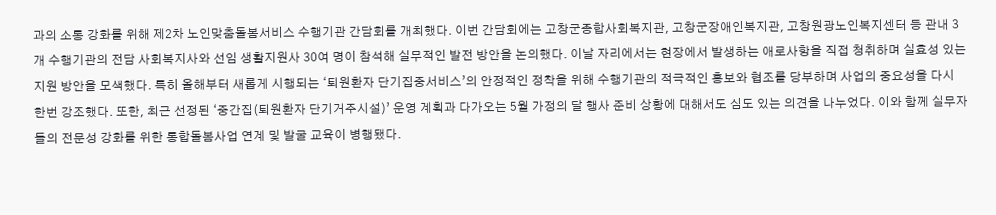과의 소통 강화를 위해 제2차 노인맞춤돌봄서비스 수행기관 간담회를 개최했다. 이번 간담회에는 고창군종합사회복지관, 고창군장애인복지관, 고창원광노인복지센터 등 관내 3개 수행기관의 전담 사회복지사와 선임 생활지원사 30여 명이 참석해 실무적인 발전 방안을 논의했다. 이날 자리에서는 현장에서 발생하는 애로사항을 직접 청취하며 실효성 있는 지원 방안을 모색했다. 특히 올해부터 새롭게 시행되는 ‘퇴원환자 단기집중서비스’의 안정적인 정착을 위해 수행기관의 적극적인 홍보와 협조를 당부하며 사업의 중요성을 다시 한번 강조했다. 또한, 최근 선정된 ‘중간집(퇴원환자 단기거주시설)’ 운영 계획과 다가오는 5월 가정의 달 행사 준비 상황에 대해서도 심도 있는 의견을 나누었다. 이와 함께 실무자들의 전문성 강화를 위한 통합돌봄사업 연계 및 발굴 교육이 병행됐다.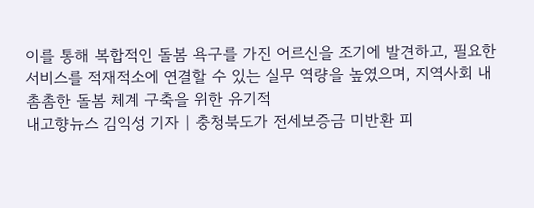이를 통해 복합적인 돌봄 욕구를 가진 어르신을 조기에 발견하고, 필요한 서비스를 적재적소에 연결할 수 있는 실무 역량을 높였으며, 지역사회 내 촘촘한 돌봄 체계 구축을 위한 유기적
내고향뉴스 김익성 기자 | 충청북도가 전세보증금 미반환 피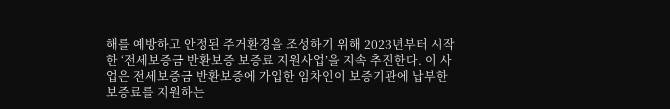해를 예방하고 안정된 주거환경을 조성하기 위해 2023년부터 시작한 ‘전세보증금 반환보증 보증료 지원사업’을 지속 추진한다. 이 사업은 전세보증금 반환보증에 가입한 임차인이 보증기관에 납부한 보증료를 지원하는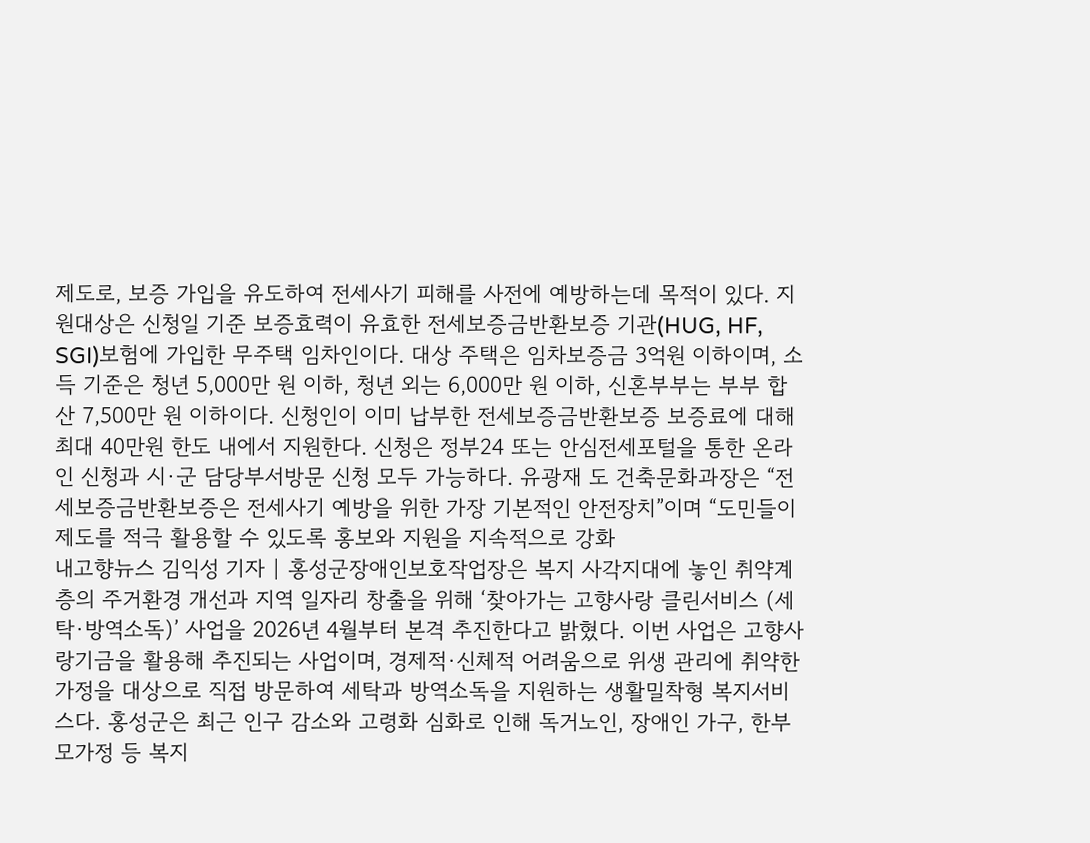제도로, 보증 가입을 유도하여 전세사기 피해를 사전에 예방하는데 목적이 있다. 지원대상은 신청일 기준 보증효력이 유효한 전세보증금반환보증 기관(HUG, HF, SGI)보험에 가입한 무주택 임차인이다. 대상 주택은 임차보증금 3억원 이하이며, 소득 기준은 청년 5,000만 원 이하, 청년 외는 6,000만 원 이하, 신혼부부는 부부 합산 7,500만 원 이하이다. 신청인이 이미 납부한 전세보증금반환보증 보증료에 대해 최대 40만원 한도 내에서 지원한다. 신청은 정부24 또는 안심전세포털을 통한 온라인 신청과 시·군 담당부서방문 신청 모두 가능하다. 유광재 도 건축문화과장은 “전세보증금반환보증은 전세사기 예방을 위한 가장 기본적인 안전장치”이며 “도민들이 제도를 적극 활용할 수 있도록 홍보와 지원을 지속적으로 강화
내고향뉴스 김익성 기자 | 홍성군장애인보호작업장은 복지 사각지대에 놓인 취약계층의 주거환경 개선과 지역 일자리 창출을 위해 ‘찾아가는 고향사랑 클린서비스 (세탁·방역소독)’ 사업을 2026년 4월부터 본격 추진한다고 밝혔다. 이번 사업은 고향사랑기금을 활용해 추진되는 사업이며, 경제적·신체적 어려움으로 위생 관리에 취약한 가정을 대상으로 직접 방문하여 세탁과 방역소독을 지원하는 생활밀착형 복지서비스다. 홍성군은 최근 인구 감소와 고령화 심화로 인해 독거노인, 장애인 가구, 한부모가정 등 복지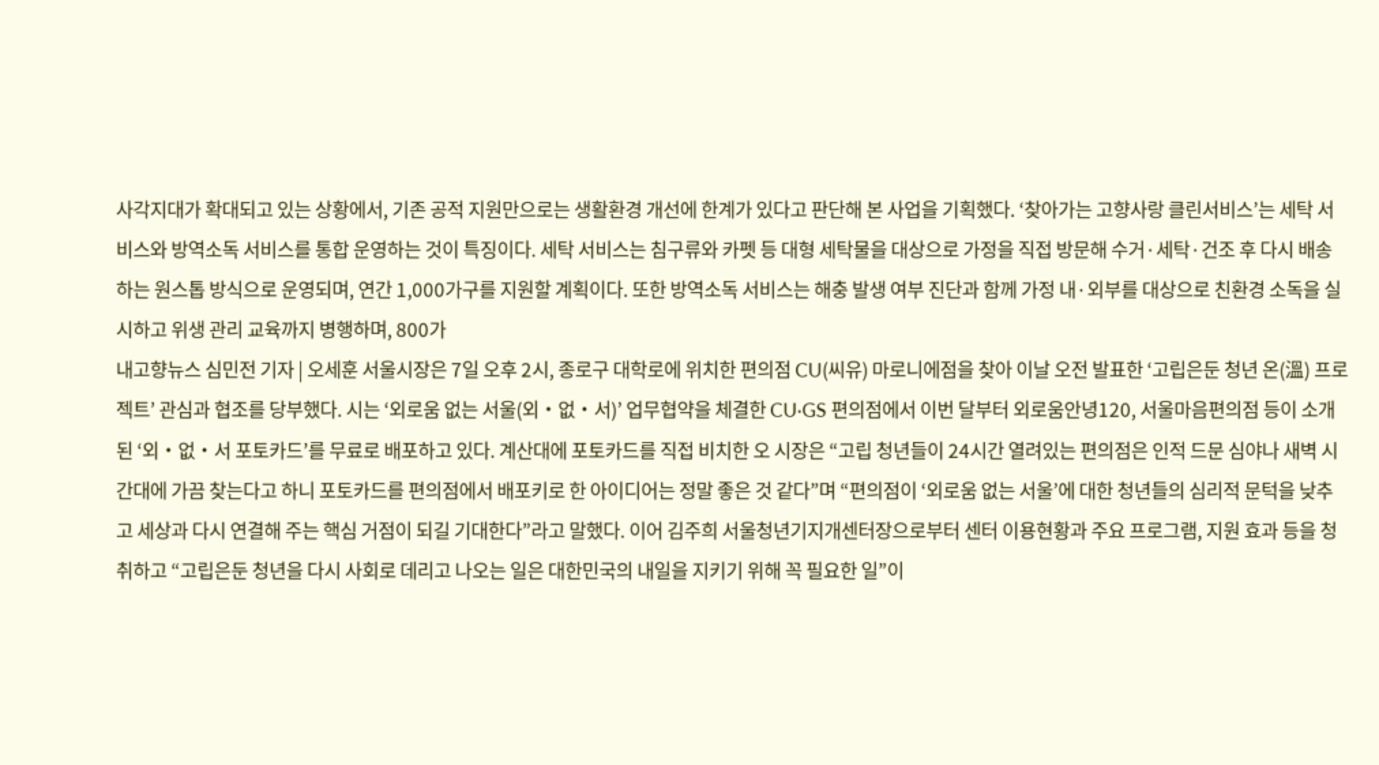사각지대가 확대되고 있는 상황에서, 기존 공적 지원만으로는 생활환경 개선에 한계가 있다고 판단해 본 사업을 기획했다. ‘찾아가는 고향사랑 클린서비스’는 세탁 서비스와 방역소독 서비스를 통합 운영하는 것이 특징이다. 세탁 서비스는 침구류와 카펫 등 대형 세탁물을 대상으로 가정을 직접 방문해 수거·세탁·건조 후 다시 배송하는 원스톱 방식으로 운영되며, 연간 1,000가구를 지원할 계획이다. 또한 방역소독 서비스는 해충 발생 여부 진단과 함께 가정 내·외부를 대상으로 친환경 소독을 실시하고 위생 관리 교육까지 병행하며, 800가
내고향뉴스 심민전 기자 | 오세훈 서울시장은 7일 오후 2시, 종로구 대학로에 위치한 편의점 CU(씨유) 마로니에점을 찾아 이날 오전 발표한 ‘고립은둔 청년 온(溫) 프로젝트’ 관심과 협조를 당부했다. 시는 ‘외로움 없는 서울(외‧없‧서)’ 업무협약을 체결한 CU‧GS 편의점에서 이번 달부터 외로움안녕120, 서울마음편의점 등이 소개된 ‘외‧없‧서 포토카드’를 무료로 배포하고 있다. 계산대에 포토카드를 직접 비치한 오 시장은 “고립 청년들이 24시간 열려있는 편의점은 인적 드문 심야나 새벽 시간대에 가끔 찾는다고 하니 포토카드를 편의점에서 배포키로 한 아이디어는 정말 좋은 것 같다”며 “편의점이 ‘외로움 없는 서울’에 대한 청년들의 심리적 문턱을 낮추고 세상과 다시 연결해 주는 핵심 거점이 되길 기대한다”라고 말했다. 이어 김주희 서울청년기지개센터장으로부터 센터 이용현황과 주요 프로그램, 지원 효과 등을 청취하고 “고립은둔 청년을 다시 사회로 데리고 나오는 일은 대한민국의 내일을 지키기 위해 꼭 필요한 일”이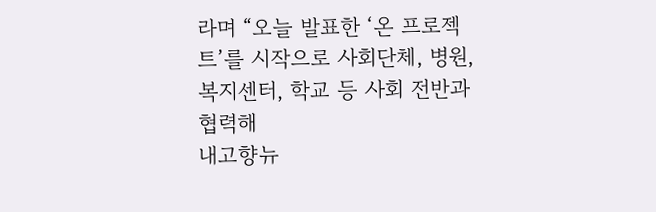라며 “오늘 발표한 ‘온 프로젝트’를 시작으로 사회단체, 병원, 복지센터, 학교 등 사회 전반과 협력해
내고향뉴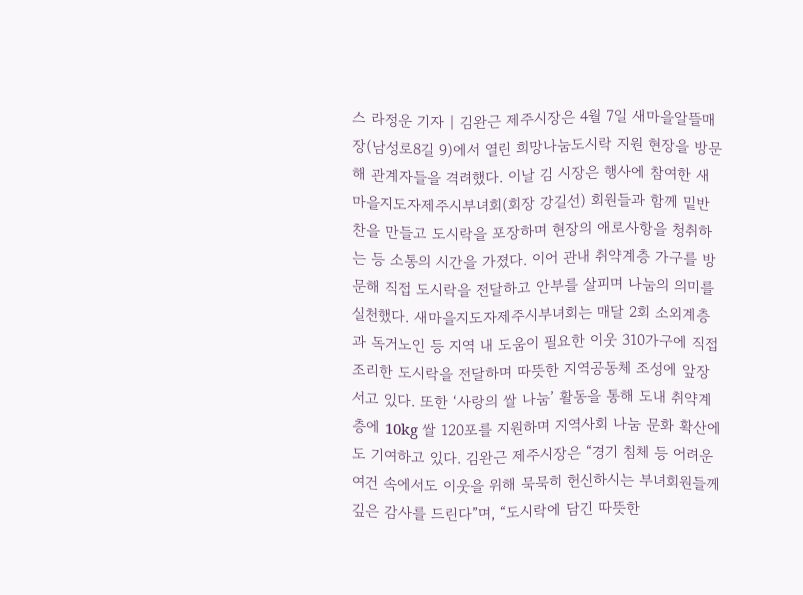스 라정운 기자 | 김완근 제주시장은 4월 7일 새마을알뜰매장(남성로8길 9)에서 열린 희망나눔도시락 지원 현장을 방문해 관계자들을 격려했다. 이날 김 시장은 행사에 참여한 새마을지도자제주시부녀회(회장 강길선) 회원들과 함께 밑반찬을 만들고 도시락을 포장하며 현장의 애로사항을 청취하는 등 소통의 시간을 가졌다. 이어 관내 취약계층 가구를 방문해 직접 도시락을 전달하고 안부를 살피며 나눔의 의미를 실천했다. 새마을지도자제주시부녀회는 매달 2회 소외계층과 독거노인 등 지역 내 도움이 필요한 이웃 310가구에 직접 조리한 도시락을 전달하며 따뜻한 지역공동체 조성에 앞장서고 있다. 또한 ‘사랑의 쌀 나눔’ 활동을 통해 도내 취약계층에 10kg 쌀 120포를 지원하며 지역사회 나눔 문화 확산에도 기여하고 있다. 김완근 제주시장은 “경기 침체 등 어려운 여건 속에서도 이웃을 위해 묵묵히 헌신하시는 부녀회원들께 깊은 감사를 드린다”며, “도시락에 담긴 따뜻한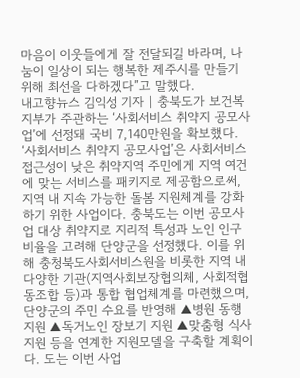마음이 이웃들에게 잘 전달되길 바라며, 나눔이 일상이 되는 행복한 제주시를 만들기 위해 최선을 다하겠다”고 말했다.
내고향뉴스 김익성 기자 | 충북도가 보건복지부가 주관하는 ‘사회서비스 취약지 공모사업’에 선정돼 국비 7,140만원을 확보했다. ‘사회서비스 취약지 공모사업’은 사회서비스 접근성이 낮은 취약지역 주민에게 지역 여건에 맞는 서비스를 패키지로 제공함으로써, 지역 내 지속 가능한 돌봄 지원체계를 강화하기 위한 사업이다. 충북도는 이번 공모사업 대상 취약지로 지리적 특성과 노인 인구 비율을 고려해 단양군을 선정했다. 이를 위해 충청북도사회서비스원을 비롯한 지역 내 다양한 기관(지역사회보장협의체, 사회적협동조합 등)과 통합 협업체계를 마련했으며, 단양군의 주민 수요를 반영해 ▲병원 동행 지원 ▲독거노인 장보기 지원 ▲맞춤형 식사 지원 등을 연계한 지원모델을 구축할 계획이다. 도는 이번 사업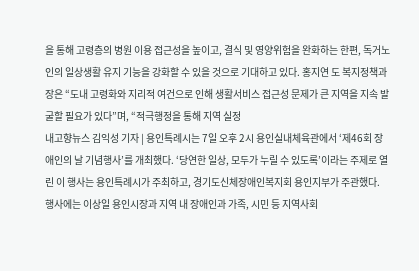을 통해 고령층의 병원 이용 접근성을 높이고, 결식 및 영양위험을 완화하는 한편, 독거노인의 일상생활 유지 기능을 강화할 수 있을 것으로 기대하고 있다. 홍지연 도 복지정책과장은 “도내 고령화와 지리적 여건으로 인해 생활서비스 접근성 문제가 큰 지역을 지속 발굴할 필요가 있다”며, “적극행정을 통해 지역 실정
내고향뉴스 김익성 기자 | 용인특례시는 7일 오후 2시 용인실내체육관에서 ‘제46회 장애인의 날 기념행사’를 개최했다. ‘당연한 일상, 모두가 누릴 수 있도록’이라는 주제로 열린 이 행사는 용인특례시가 주최하고, 경기도신체장애인복지회 용인지부가 주관했다. 행사에는 이상일 용인시장과 지역 내 장애인과 가족, 시민 등 지역사회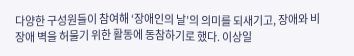다양한 구성원들이 참여해 ‘장애인의 날’의 의미를 되새기고, 장애와 비장애 벽을 허물기 위한 활동에 동참하기로 했다. 이상일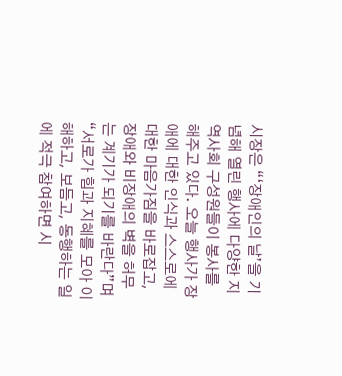시장은 “‘장애인의 날’을 기념해 열린 행사에 다양한 지역사회 구성원들이 봉사를 해주고 있다. 오늘 행사가 장애에 대한 인식과 스스로에 대한 마음가짐을 바로잡고, 장애와 비장애의 벽을 허무는 계기가 되기를 바란다”며 “서로가 힘과 지혜를 모아 이해하고, 보듬고, 동행하는 일에 적극 참여하면 시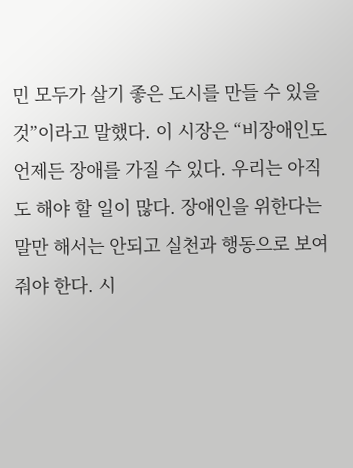민 모두가 살기 좋은 도시를 만들 수 있을 것”이라고 말했다. 이 시장은 “비장애인도 언제든 장애를 가질 수 있다. 우리는 아직도 해야 할 일이 많다. 장애인을 위한다는 말만 해서는 안되고 실천과 행동으로 보여줘야 한다. 시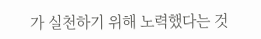가 실천하기 위해 노력했다는 것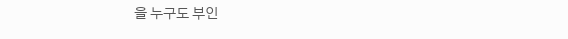을 누구도 부인